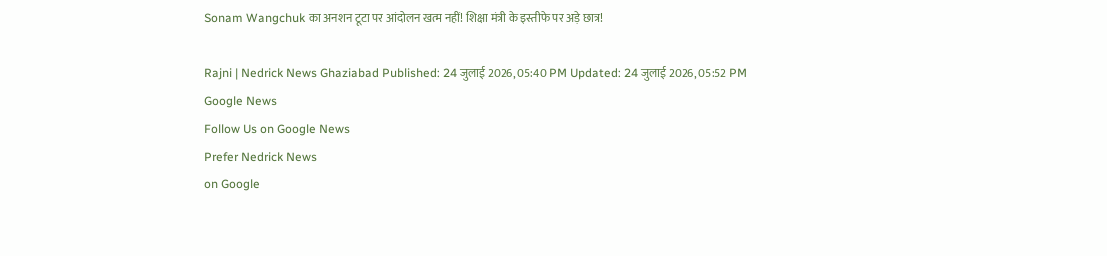Sonam Wangchuk का अनशन टूटा पर आंदोलन खत्म नहीं! शिक्षा मंत्री के इस्तीफे पर अड़े छात्र!

Rajni | Nedrick News Ghaziabad Published: 24 जुलाई 2026, 05:40 PM Updated: 24 जुलाई 2026, 05:52 PM
Google News
Follow Us on Google News
Prefer Nedrick News
on Google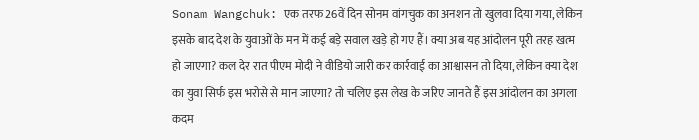Sonam Wangchuk: एक तरफ 26वें दिन सोनम वांगचुक का अनशन तो खुलवा दिया गया, लेकिन इसके बाद देश के युवाओं के मन में कई बड़े सवाल खड़े हो गए हैं। क्या अब यह आंदोलन पूरी तरह खत्म हो जाएगा? कल देर रात पीएम मोदी ने वीडियो जारी कर कार्रवाई का आश्वासन तो दिया, लेकिन क्या देश का युवा सिर्फ इस भरोसे से मान जाएगा? तो चलिए इस लेख के जरिए जानते हैं इस आंदोलन का अगला कदम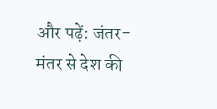और पढ़ें: जंतर-मंतर से देश की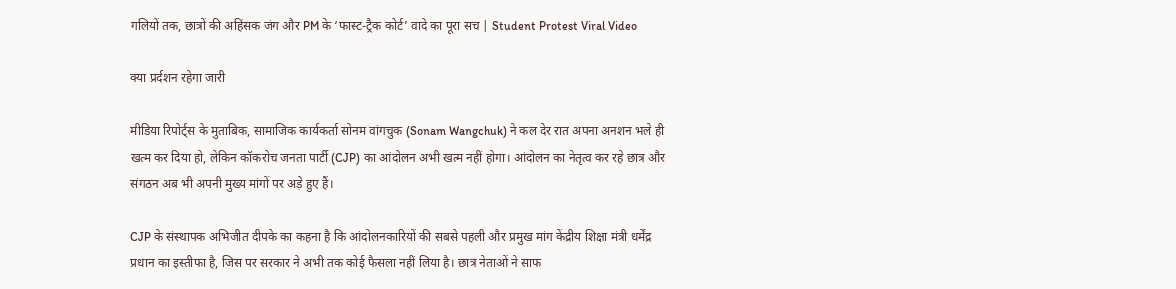गलियों तक, छात्रों की अहिंसक जंग और PM के ‘फास्ट-ट्रैक कोर्ट’ वादे का पूरा सच | Student Protest Viral Video

क्या प्रर्दशन रहेगा जारी

मीडिया रिपोर्ट्स के मुताबिक, सामाजिक कार्यकर्ता सोनम वांगचुक (Sonam Wangchuk) ने कल देर रात अपना अनशन भले ही खत्म कर दिया हो, लेकिन कॉकरोच जनता पार्टी (CJP) का आंदोलन अभी खत्म नहीं होगा। आंदोलन का नेतृत्व कर रहे छात्र और संगठन अब भी अपनी मुख्य मांगों पर अड़े हुए हैं।

CJP के संस्थापक अभिजीत दीपके का कहना है कि आंदोलनकारियों की सबसे पहली और प्रमुख मांग केंद्रीय शिक्षा मंत्री धर्मेंद्र प्रधान का इस्तीफा है, जिस पर सरकार ने अभी तक कोई फैसला नहीं लिया है। छात्र नेताओं ने साफ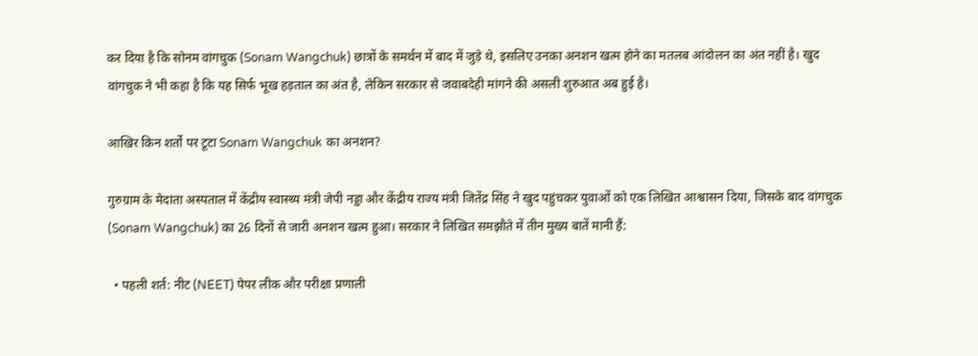कर दिया है कि सोनम वांगचुक (Sonam Wangchuk) छात्रों के समर्थन में बाद में जुड़े थे, इसलिए उनका अनशन खत्म होने का मतलब आंदोलन का अंत नहीं है। खुद वांगचुक ने भी कहा है कि यह सिर्फ भूख हड़ताल का अंत है, लेकिन सरकार से जवाबदेही मांगने की असली शुरुआत अब हुई है।

आखिर किन शर्तों पर टूटा Sonam Wangchuk का अनशन?

गुरुग्राम के मेदांता अस्पताल में केंद्रीय स्वास्थ्य मंत्री जेपी नड्डा और केंद्रीय राज्य मंत्री जितेंद्र सिंह ने खुद पहुंचकर युवाओं को एक लिखित आश्वासन दिया, जिसके बाद वांगचुक (Sonam Wangchuk) का 26 दिनों से जारी अनशन खत्म हुआ। सरकार ने लिखित समझौते में तीन मुख्य बातें मानी हैं:

  • पहली शर्त: नीट (NEET) पेपर लीक और परीक्षा प्रणाली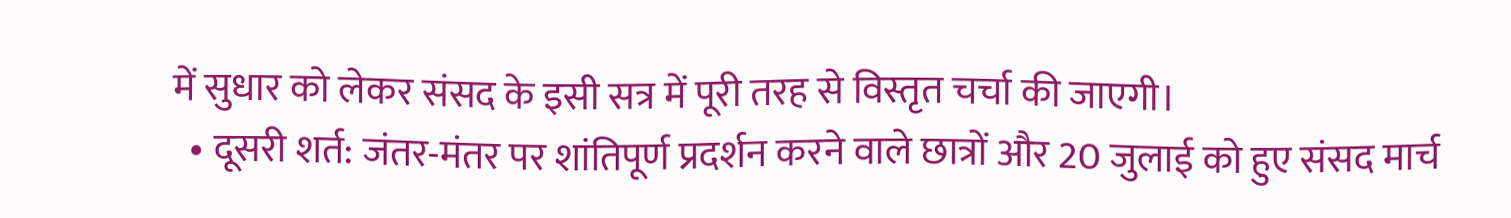में सुधार को लेकर संसद के इसी सत्र में पूरी तरह से विस्तृत चर्चा की जाएगी।
  • दूसरी शर्त: जंतर-मंतर पर शांतिपूर्ण प्रदर्शन करने वाले छात्रों और 20 जुलाई को हुए संसद मार्च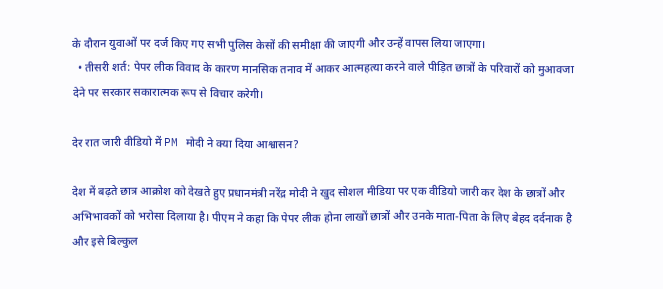के दौरान युवाओं पर दर्ज किए गए सभी पुलिस केसों की समीक्षा की जाएगी और उन्हें वापस लिया जाएगा।
  • तीसरी शर्त: पेपर लीक विवाद के कारण मानसिक तनाव में आकर आत्महत्या करने वाले पीड़ित छात्रों के परिवारों को मुआवजा देने पर सरकार सकारात्मक रूप से विचार करेगी।

देर रात जारी वीडियो में PM मोदी ने क्या दिया आश्वासन?

देश में बढ़ते छात्र आक्रोश को देखते हुए प्रधानमंत्री नरेंद्र मोदी ने खुद सोशल मीडिया पर एक वीडियो जारी कर देश के छात्रों और अभिभावकों को भरोसा दिलाया है। पीएम ने कहा कि पेपर लीक होना लाखों छात्रों और उनके माता-पिता के लिए बेहद दर्दनाक है और इसे बिल्कुल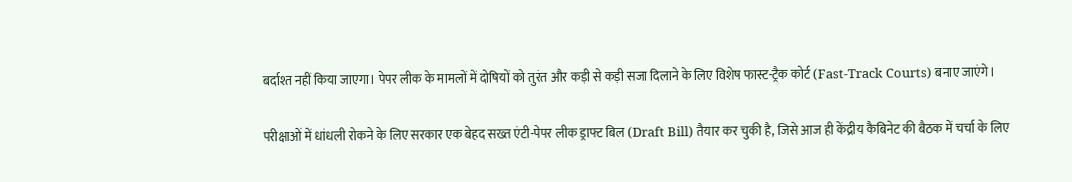बर्दाश्त नहीं किया जाएगा। पेपर लीक के मामलों में दोषियों को तुरंत और कड़ी से कड़ी सजा दिलाने के लिए विशेष फास्ट-ट्रैक कोर्ट (Fast-Track Courts) बनाए जाएंगे।

परीक्षाओं में धांधली रोकने के लिए सरकार एक बेहद सख्त एंटी-पेपर लीक ड्राफ्ट बिल (Draft Bill) तैयार कर चुकी है, जिसे आज ही केंद्रीय कैबिनेट की बैठक में चर्चा के लिए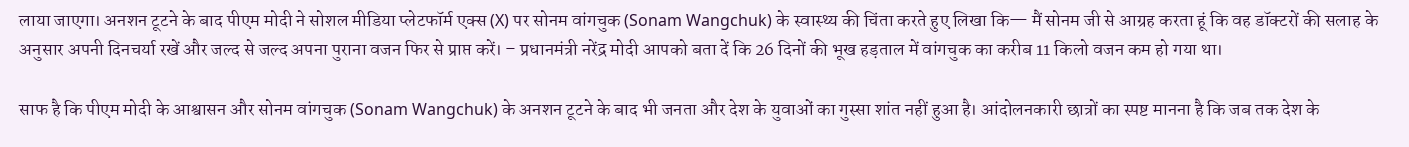लाया जाएगा। अनशन टूटने के बाद पीएम मोदी ने सोशल मीडिया प्लेटफॉर्म एक्स (X) पर सोनम वांगचुक (Sonam Wangchuk) के स्वास्थ्य की चिंता करते हुए लिखा कि— मैं सोनम जी से आग्रह करता हूं कि वह डॉक्टरों की सलाह के अनुसार अपनी दिनचर्या रखें और जल्द से जल्द अपना पुराना वजन फिर से प्राप्त करें। – प्रधानमंत्री नरेंद्र मोदी आपको बता दें कि 26 दिनों की भूख हड़ताल में वांगचुक का करीब 11 किलो वजन कम हो गया था।

साफ है कि पीएम मोदी के आश्वासन और सोनम वांगचुक (Sonam Wangchuk) के अनशन टूटने के बाद भी जनता और देश के युवाओं का गुस्सा शांत नहीं हुआ है। आंदोलनकारी छात्रों का स्पष्ट मानना है कि जब तक देश के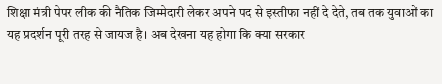शिक्षा मंत्री पेपर लीक की नैतिक जिम्मेदारी लेकर अपने पद से इस्तीफा नहीं दे देते, तब तक युवाओं का यह प्रदर्शन पूरी तरह से जायज है। अब देखना यह होगा कि क्या सरकार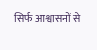सिर्फ आश्वासनों से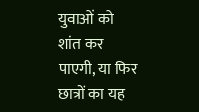युवाओं को शांत कर पाएगी, या फिर छात्रों का यह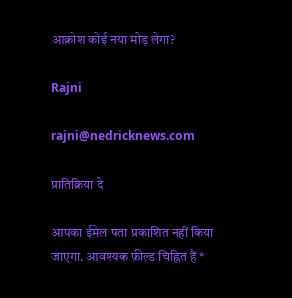आक्रोश कोई नया मोड़ लेगा?

Rajni

rajni@nedricknews.com

प्रातिक्रिया दे

आपका ईमेल पता प्रकाशित नहीं किया जाएगा. आवश्यक फ़ील्ड चिह्नित हैं *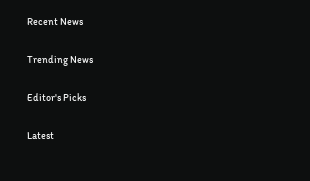Recent News

Trending News

Editor's Picks

Latest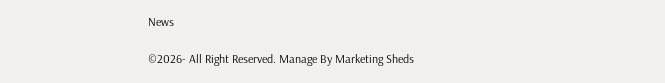News

©2026- All Right Reserved. Manage By Marketing Sheds